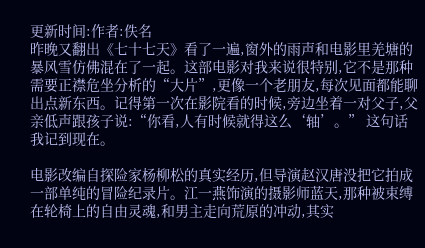更新时间:作者:佚名
昨晚又翻出《七十七天》看了一遍,窗外的雨声和电影里羌塘的暴风雪仿佛混在了一起。这部电影对我来说很特别,它不是那种需要正襟危坐分析的“大片”,更像一个老朋友,每次见面都能聊出点新东西。记得第一次在影院看的时候,旁边坐着一对父子,父亲低声跟孩子说:“你看,人有时候就得这么‘轴’。” 这句话我记到现在。

电影改编自探险家杨柳松的真实经历,但导演赵汉唐没把它拍成一部单纯的冒险纪录片。江一燕饰演的摄影师蓝天,那种被束缚在轮椅上的自由灵魂,和男主走向荒原的冲动,其实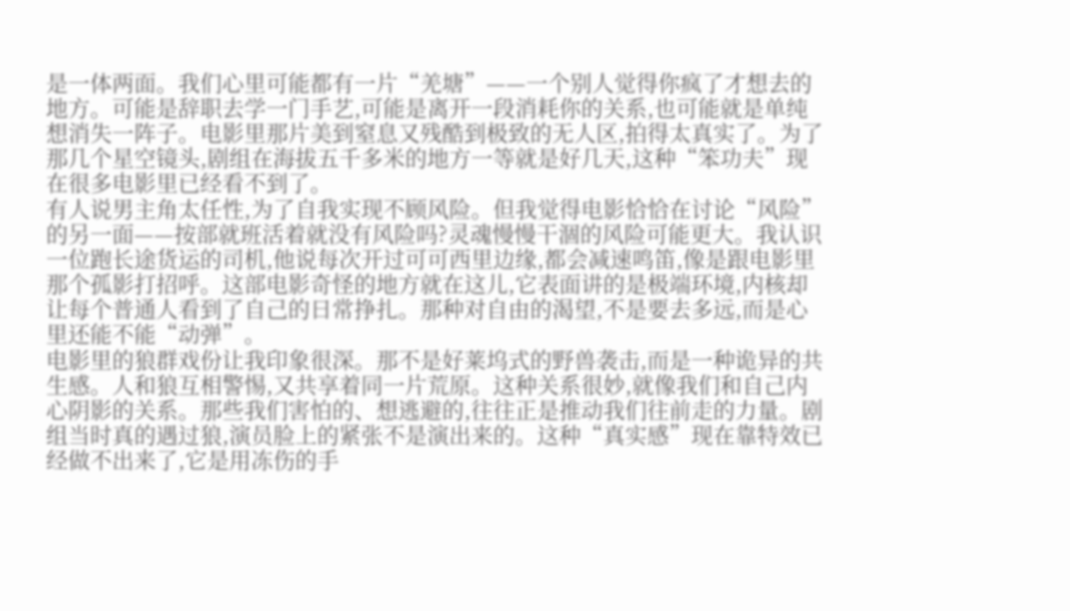是一体两面。我们心里可能都有一片“羌塘”——一个别人觉得你疯了才想去的地方。可能是辞职去学一门手艺,可能是离开一段消耗你的关系,也可能就是单纯想消失一阵子。电影里那片美到窒息又残酷到极致的无人区,拍得太真实了。为了那几个星空镜头,剧组在海拔五千多米的地方一等就是好几天,这种“笨功夫”现在很多电影里已经看不到了。
有人说男主角太任性,为了自我实现不顾风险。但我觉得电影恰恰在讨论“风险”的另一面——按部就班活着就没有风险吗?灵魂慢慢干涸的风险可能更大。我认识一位跑长途货运的司机,他说每次开过可可西里边缘,都会减速鸣笛,像是跟电影里那个孤影打招呼。这部电影奇怪的地方就在这儿,它表面讲的是极端环境,内核却让每个普通人看到了自己的日常挣扎。那种对自由的渴望,不是要去多远,而是心里还能不能“动弹”。
电影里的狼群戏份让我印象很深。那不是好莱坞式的野兽袭击,而是一种诡异的共生感。人和狼互相警惕,又共享着同一片荒原。这种关系很妙,就像我们和自己内心阴影的关系。那些我们害怕的、想逃避的,往往正是推动我们往前走的力量。剧组当时真的遇过狼,演员脸上的紧张不是演出来的。这种“真实感”现在靠特效已经做不出来了,它是用冻伤的手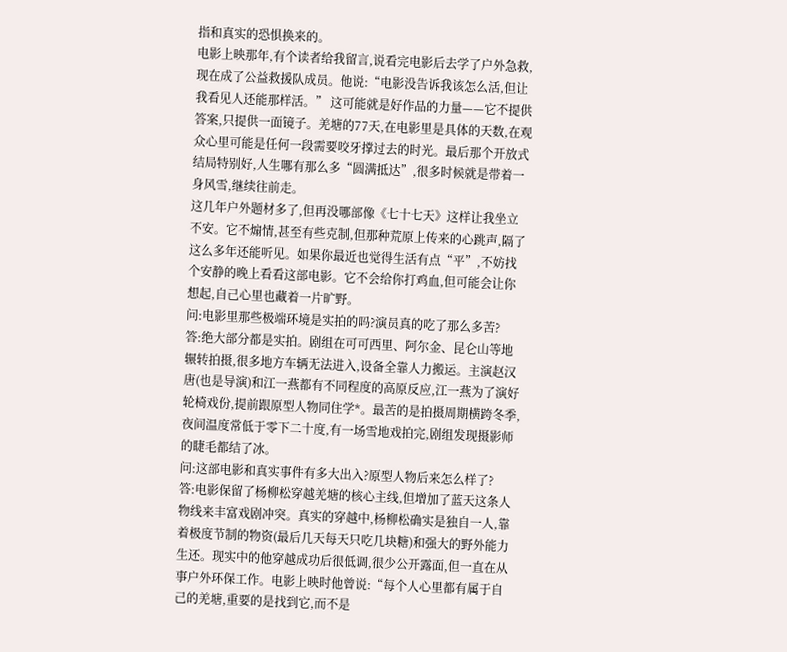指和真实的恐惧换来的。
电影上映那年,有个读者给我留言,说看完电影后去学了户外急救,现在成了公益救援队成员。他说:“电影没告诉我该怎么活,但让我看见人还能那样活。” 这可能就是好作品的力量——它不提供答案,只提供一面镜子。羌塘的77天,在电影里是具体的天数,在观众心里可能是任何一段需要咬牙撑过去的时光。最后那个开放式结局特别好,人生哪有那么多“圆满抵达”,很多时候就是带着一身风雪,继续往前走。
这几年户外题材多了,但再没哪部像《七十七天》这样让我坐立不安。它不煽情,甚至有些克制,但那种荒原上传来的心跳声,隔了这么多年还能听见。如果你最近也觉得生活有点“平”,不妨找个安静的晚上看看这部电影。它不会给你打鸡血,但可能会让你想起,自己心里也藏着一片旷野。
问:电影里那些极端环境是实拍的吗?演员真的吃了那么多苦?
答:绝大部分都是实拍。剧组在可可西里、阿尔金、昆仑山等地辗转拍摄,很多地方车辆无法进入,设备全靠人力搬运。主演赵汉唐(也是导演)和江一燕都有不同程度的高原反应,江一燕为了演好轮椅戏份,提前跟原型人物同住学*。最苦的是拍摄周期横跨冬季,夜间温度常低于零下二十度,有一场雪地戏拍完,剧组发现摄影师的睫毛都结了冰。
问:这部电影和真实事件有多大出入?原型人物后来怎么样了?
答:电影保留了杨柳松穿越羌塘的核心主线,但增加了蓝天这条人物线来丰富戏剧冲突。真实的穿越中,杨柳松确实是独自一人,靠着极度节制的物资(最后几天每天只吃几块糖)和强大的野外能力生还。现实中的他穿越成功后很低调,很少公开露面,但一直在从事户外环保工作。电影上映时他曾说:“每个人心里都有属于自己的羌塘,重要的是找到它,而不是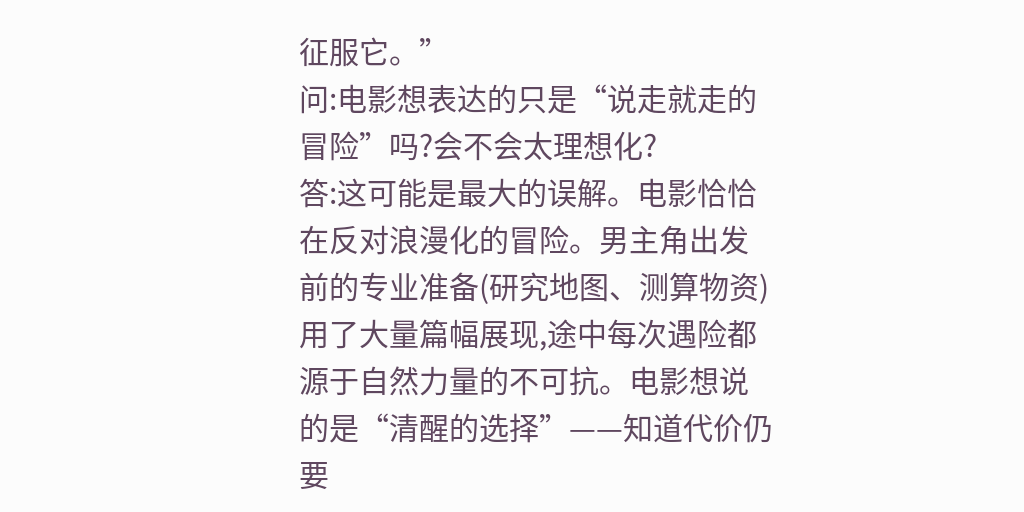征服它。”
问:电影想表达的只是“说走就走的冒险”吗?会不会太理想化?
答:这可能是最大的误解。电影恰恰在反对浪漫化的冒险。男主角出发前的专业准备(研究地图、测算物资)用了大量篇幅展现,途中每次遇险都源于自然力量的不可抗。电影想说的是“清醒的选择”——知道代价仍要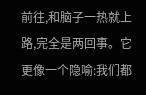前往,和脑子一热就上路,完全是两回事。它更像一个隐喻:我们都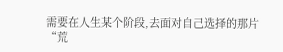需要在人生某个阶段,去面对自己选择的那片“荒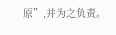原”,并为之负责。